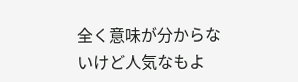全く意味が分からないけど人気なもよ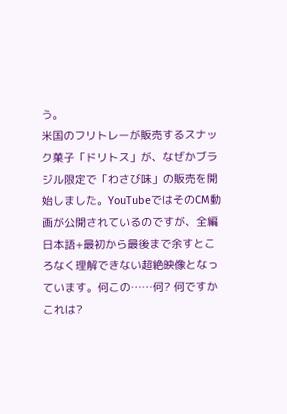う。
米国のフリトレーが販売するスナック菓子「ドリトス」が、なぜかブラジル限定で「わさび味」の販売を開始しました。YouTubeではそのCM動画が公開されているのですが、全編日本語+最初から最後まで余すところなく理解できない超絶映像となっています。何この……何? 何ですかこれは?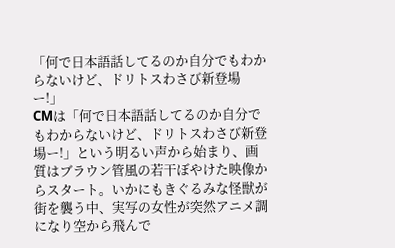「何で日本語話してるのか自分でもわからないけど、ドリトスわさび新登場ー!」
CMは「何で日本語話してるのか自分でもわからないけど、ドリトスわさび新登場ー!」という明るい声から始まり、画質はブラウン管風の若干ぼやけた映像からスタート。いかにもきぐるみな怪獣が街を襲う中、実写の女性が突然アニメ調になり空から飛んで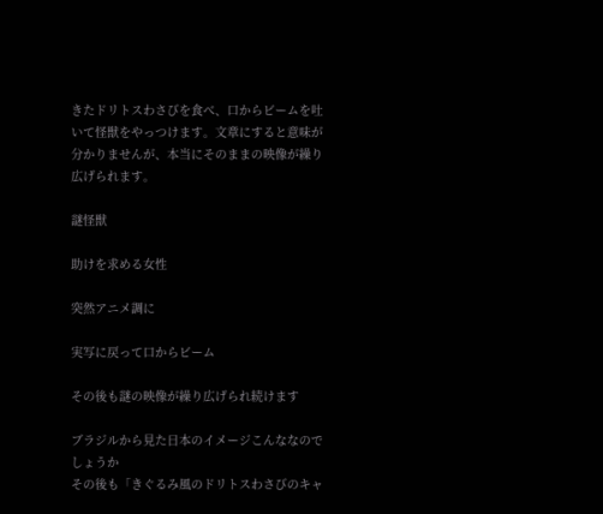きたドリトスわさびを食べ、口からビームを吐いて怪獣をやっつけます。文章にすると意味が分かりませんが、本当にそのままの映像が繰り広げられます。

謎怪獣

助けを求める女性

突然アニメ調に

実写に戻って口からビーム

その後も謎の映像が繰り広げられ続けます

ブラジルから見た日本のイメージこんななのでしょうか
その後も「きぐるみ風のドリトスわさびのキャ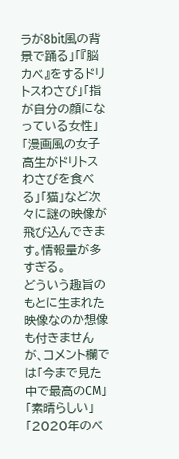ラが8bit風の背景で踊る」「『脳カベ』をするドリトスわさび」「指が自分の顔になっている女性」「漫画風の女子高生がドリトスわさびを食べる」「猫」など次々に謎の映像が飛び込んできます。情報量が多すぎる。
どういう趣旨のもとに生まれた映像なのか想像も付きませんが、コメント欄では「今まで見た中で最高のCM」「素晴らしい」「2020年のベ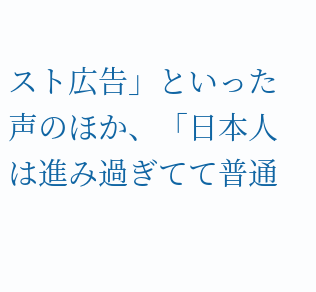スト広告」といった声のほか、「日本人は進み過ぎてて普通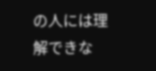の人には理解できな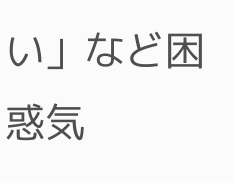い」など困惑気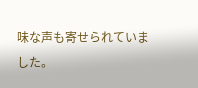味な声も寄せられていました。